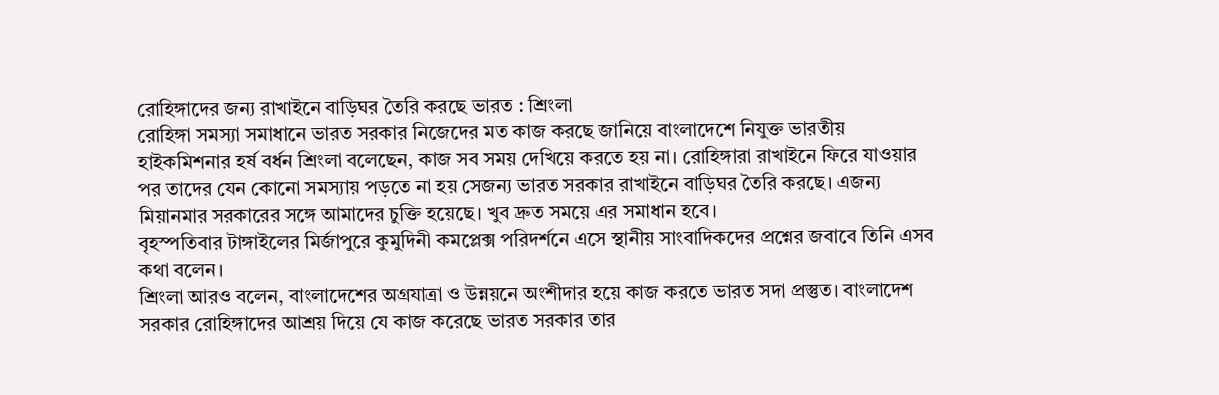রোহিঙ্গাদের জন্য রাখাইনে বাড়িঘর তৈরি করছে ভারত : শ্রিংলা
রোহিঙ্গা সমস্যা সমাধানে ভারত সরকার নিজেদের মত কাজ করছে জানিয়ে বাংলাদেশে নিযুক্ত ভারতীয় হাইকমিশনার হর্ষ বর্ধন শ্রিংলা বলেছেন, কাজ সব সময় দেখিয়ে করতে হয় না। রোহিঙ্গারা রাখাইনে ফিরে যাওয়ার পর তাদের যেন কোনো সমস্যায় পড়তে না হয় সেজন্য ভারত সরকার রাখাইনে বাড়িঘর তৈরি করছে। এজন্য মিয়ানমার সরকারের সঙ্গে আমাদের চুক্তি হয়েছে। খুব দ্রুত সময়ে এর সমাধান হবে।
বৃহস্পতিবার টাঙ্গাইলের মির্জাপুরে কুমুদিনী কমপ্লেক্স পরিদর্শনে এসে স্থানীয় সাংবাদিকদের প্রশ্নের জবাবে তিনি এসব কথা বলেন।
শ্রিংলা আরও বলেন, বাংলাদেশের অগ্রযাত্রা ও উন্নয়নে অংশীদার হয়ে কাজ করতে ভারত সদা প্রস্তুত। বাংলাদেশ সরকার রোহিঙ্গাদের আশ্রয় দিয়ে যে কাজ করেছে ভারত সরকার তার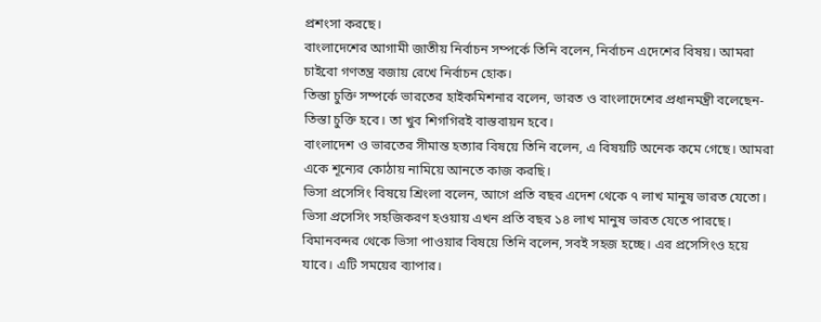প্রশংসা করছে।
বাংলাদেশের আগামী জাতীয় নির্বাচন সম্পর্কে তিনি বলেন, নির্বাচন এদেশের বিষয়। আমরা চাইবো গণতন্ত্র বজায় রেখে নির্বাচন হোক।
তিস্তা চুক্তি সম্পর্কে ভারতের হাইকমিশনার বলেন, ভারত ও বাংলাদেশের প্রধানমন্ত্রী বলেছেন- তিস্তা চুক্তি হবে। তা খুব শিগগিরই বাস্তবায়ন হবে।
বাংলাদেশ ও ভারতের সীমান্ত হত্যার বিষয়ে তিনি বলেন, এ বিষয়টি অনেক কমে গেছে। আমরা একে শূন্যের কোঠায় নামিয়ে আনতে কাজ করছি।
ভিসা প্রসেসিং বিষয়ে শ্রিংলা বলেন, আগে প্রতি বছর এদেশ থেকে ৭ লাখ মানুষ ভারত যেতো। ভিসা প্রসেসিং সহজিকরণ হওয়ায় এখন প্রতি বছর ১৪ লাখ মানুষ ভারত যেতে পারছে।
বিমানবন্দর থেকে ভিসা পাওয়ার বিষয়ে তিনি বলেন, সবই সহজ হচ্ছে। এর প্রসেসিংও হয়ে যাবে। এটি সময়ের ব্যাপার।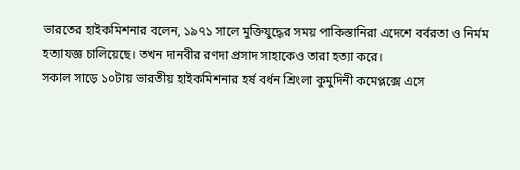ভারতের হাইকমিশনার বলেন, ১৯৭১ সালে মুক্তিযুদ্ধের সময় পাকিস্তানিরা এদেশে বর্বরতা ও নির্মম হত্যাযজ্ঞ চালিয়েছে। তখন দানবীর রণদা প্রসাদ সাহাকেও তারা হত্যা করে।
সকাল সাড়ে ১০টায় ভারতীয় হাইকমিশনার হর্ষ বর্ধন শ্রিংলা কুমুদিনী কমেপ্লক্সে এসে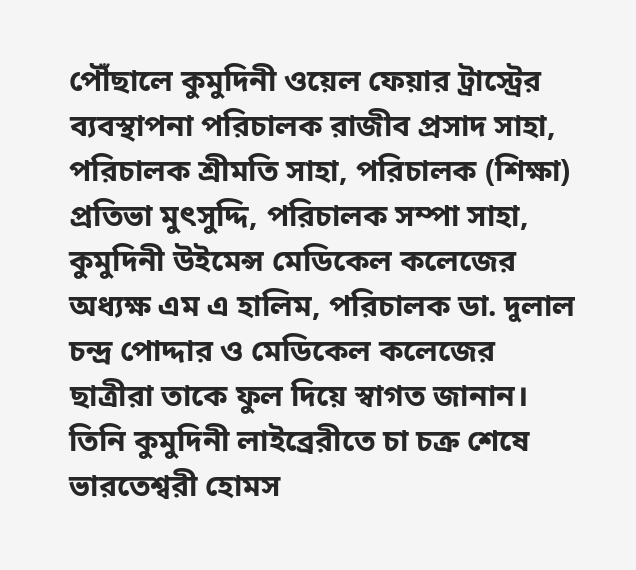পৌঁছালে কুমুদিনী ওয়েল ফেয়ার ট্রাস্ট্রের ব্যবস্থাপনা পরিচালক রাজীব প্রসাদ সাহা, পরিচালক শ্রীমতি সাহা, পরিচালক (শিক্ষা) প্রতিভা মুৎসুদ্দি, পরিচালক সম্পা সাহা, কুমুদিনী উইমেন্স মেডিকেল কলেজের অধ্যক্ষ এম এ হালিম, পরিচালক ডা. দুলাল চন্দ্র পোদ্দার ও মেডিকেল কলেজের ছাত্রীরা তাকে ফুল দিয়ে স্বাগত জানান।
তিনি কুমুদিনী লাইব্রেরীতে চা চক্র শেষে ভারতেশ্বরী হোমস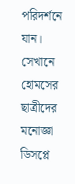পরিদর্শনে যান। সেখানে হোমসের ছাত্রীদের মনোজ্ঞা ডিসপ্লে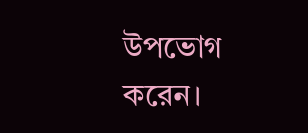উপভোগ করেন।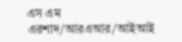এস এম এরশাদ/আরএআর/আইআই